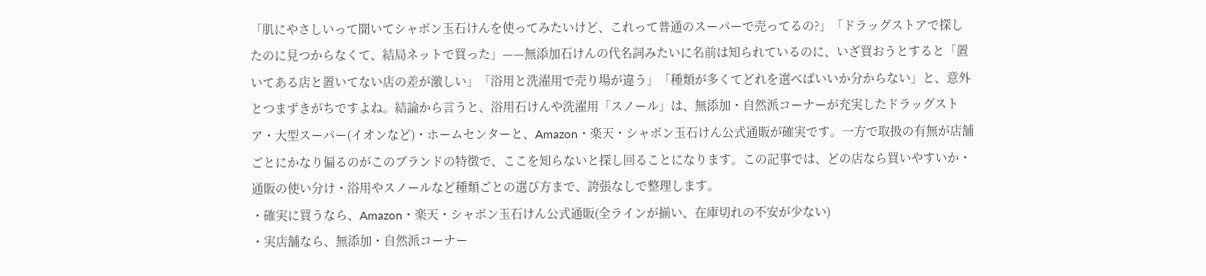「肌にやさしいって聞いてシャボン玉石けんを使ってみたいけど、これって普通のスーパーで売ってるの?」「ドラッグストアで探したのに見つからなくて、結局ネットで買った」——無添加石けんの代名詞みたいに名前は知られているのに、いざ買おうとすると「置いてある店と置いてない店の差が激しい」「浴用と洗濯用で売り場が違う」「種類が多くてどれを選べばいいか分からない」と、意外とつまずきがちですよね。結論から言うと、浴用石けんや洗濯用「スノール」は、無添加・自然派コーナーが充実したドラッグストア・大型スーパー(イオンなど)・ホームセンターと、Amazon・楽天・シャボン玉石けん公式通販が確実です。一方で取扱の有無が店舗ごとにかなり偏るのがこのブランドの特徴で、ここを知らないと探し回ることになります。この記事では、どの店なら買いやすいか・通販の使い分け・浴用やスノールなど種類ごとの選び方まで、誇張なしで整理します。
・確実に買うなら、Amazon・楽天・シャボン玉石けん公式通販(全ラインが揃い、在庫切れの不安が少ない)
・実店舗なら、無添加・自然派コーナー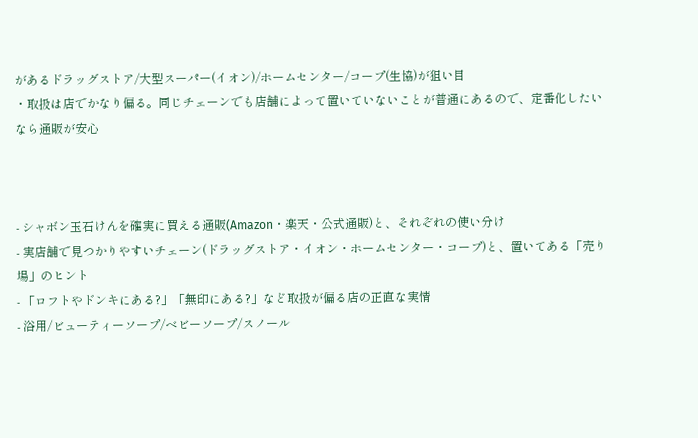があるドラッグストア/大型スーパー(イオン)/ホームセンター/コープ(生協)が狙い目
・取扱は店でかなり偏る。同じチェーンでも店舗によって置いていないことが普通にあるので、定番化したいなら通販が安心



- シャボン玉石けんを確実に買える通販(Amazon・楽天・公式通販)と、それぞれの使い分け
- 実店舗で見つかりやすいチェーン(ドラッグストア・イオン・ホームセンター・コープ)と、置いてある「売り場」のヒント
- 「ロフトやドンキにある?」「無印にある?」など取扱が偏る店の正直な実情
- 浴用/ビューティーソープ/ベビーソープ/スノール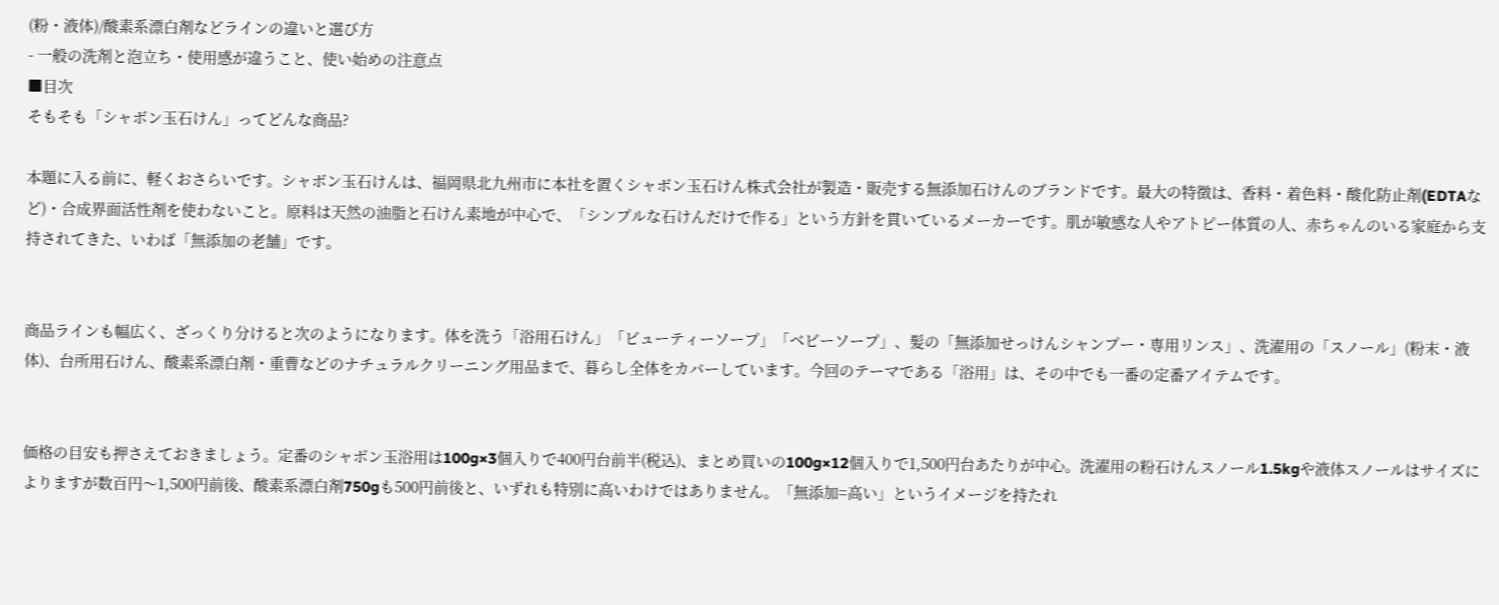(粉・液体)/酸素系漂白剤などラインの違いと選び方
- 一般の洗剤と泡立ち・使用感が違うこと、使い始めの注意点
■目次
そもそも「シャボン玉石けん」ってどんな商品?

本題に入る前に、軽くおさらいです。シャボン玉石けんは、福岡県北九州市に本社を置くシャボン玉石けん株式会社が製造・販売する無添加石けんのブランドです。最大の特徴は、香料・着色料・酸化防止剤(EDTAなど)・合成界面活性剤を使わないこと。原料は天然の油脂と石けん素地が中心で、「シンプルな石けんだけで作る」という方針を貫いているメーカーです。肌が敏感な人やアトピー体質の人、赤ちゃんのいる家庭から支持されてきた、いわば「無添加の老舗」です。


商品ラインも幅広く、ざっくり分けると次のようになります。体を洗う「浴用石けん」「ビューティーソープ」「ベビーソープ」、髪の「無添加せっけんシャンプー・専用リンス」、洗濯用の「スノール」(粉末・液体)、台所用石けん、酸素系漂白剤・重曹などのナチュラルクリーニング用品まで、暮らし全体をカバーしています。今回のテーマである「浴用」は、その中でも一番の定番アイテムです。


価格の目安も押さえておきましょう。定番のシャボン玉浴用は100g×3個入りで400円台前半(税込)、まとめ買いの100g×12個入りで1,500円台あたりが中心。洗濯用の粉石けんスノール1.5kgや液体スノールはサイズによりますが数百円〜1,500円前後、酸素系漂白剤750gも500円前後と、いずれも特別に高いわけではありません。「無添加=高い」というイメージを持たれ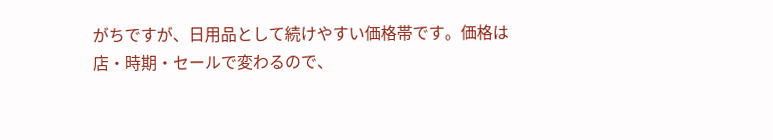がちですが、日用品として続けやすい価格帯です。価格は店・時期・セールで変わるので、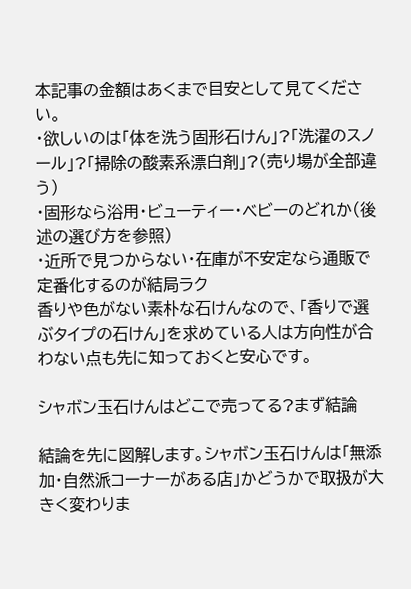本記事の金額はあくまで目安として見てください。
・欲しいのは「体を洗う固形石けん」?「洗濯のスノール」?「掃除の酸素系漂白剤」?(売り場が全部違う)
・固形なら浴用・ビューティー・ベビーのどれか(後述の選び方を参照)
・近所で見つからない・在庫が不安定なら通販で定番化するのが結局ラク
香りや色がない素朴な石けんなので、「香りで選ぶタイプの石けん」を求めている人は方向性が合わない点も先に知っておくと安心です。

シャボン玉石けんはどこで売ってる?まず結論

結論を先に図解します。シャボン玉石けんは「無添加・自然派コーナーがある店」かどうかで取扱が大きく変わりま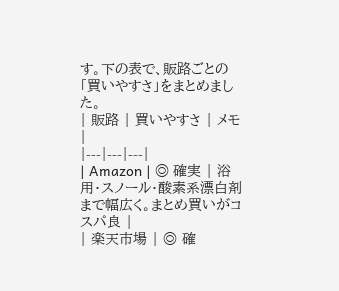す。下の表で、販路ごとの「買いやすさ」をまとめました。
| 販路 | 買いやすさ | メモ |
|---|---|---|
| Amazon | ◎ 確実 | 浴用・スノール・酸素系漂白剤まで幅広く。まとめ買いがコスパ良 |
| 楽天市場 | ◎ 確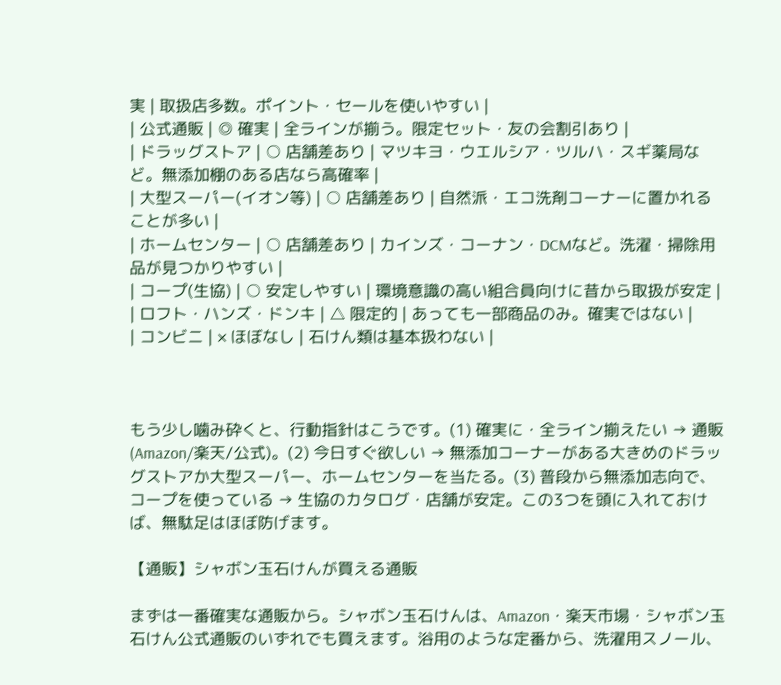実 | 取扱店多数。ポイント・セールを使いやすい |
| 公式通販 | ◎ 確実 | 全ラインが揃う。限定セット・友の会割引あり |
| ドラッグストア | ○ 店舗差あり | マツキヨ・ウエルシア・ツルハ・スギ薬局など。無添加棚のある店なら高確率 |
| 大型スーパー(イオン等) | ○ 店舗差あり | 自然派・エコ洗剤コーナーに置かれることが多い |
| ホームセンター | ○ 店舗差あり | カインズ・コーナン・DCMなど。洗濯・掃除用品が見つかりやすい |
| コープ(生協) | ○ 安定しやすい | 環境意識の高い組合員向けに昔から取扱が安定 |
| ロフト・ハンズ・ドンキ | △ 限定的 | あっても一部商品のみ。確実ではない |
| コンビニ | × ほぼなし | 石けん類は基本扱わない |



もう少し噛み砕くと、行動指針はこうです。(1) 確実に・全ライン揃えたい → 通販(Amazon/楽天/公式)。(2) 今日すぐ欲しい → 無添加コーナーがある大きめのドラッグストアか大型スーパー、ホームセンターを当たる。(3) 普段から無添加志向で、コープを使っている → 生協のカタログ・店舗が安定。この3つを頭に入れておけば、無駄足はほぼ防げます。

【通販】シャボン玉石けんが買える通販

まずは一番確実な通販から。シャボン玉石けんは、Amazon・楽天市場・シャボン玉石けん公式通販のいずれでも買えます。浴用のような定番から、洗濯用スノール、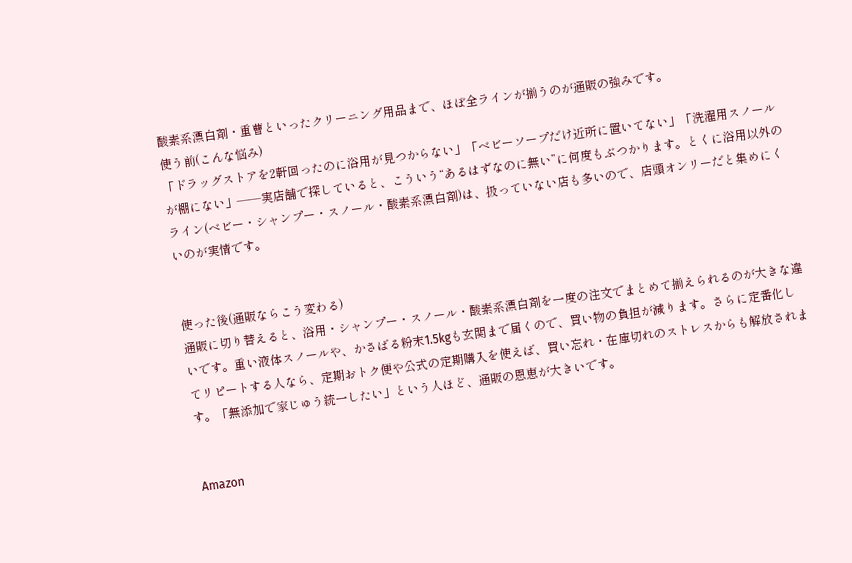酸素系漂白剤・重曹といったクリーニング用品まで、ほぼ全ラインが揃うのが通販の強みです。
使う前(こんな悩み)
「ドラッグストアを2軒回ったのに浴用が見つからない」「ベビーソープだけ近所に置いてない」「洗濯用スノールが棚にない」——実店舗で探していると、こういう“あるはずなのに無い”に何度もぶつかります。とくに浴用以外のライン(ベビー・シャンプー・スノール・酸素系漂白剤)は、扱っていない店も多いので、店頭オンリーだと集めにくいのが実情です。


使った後(通販ならこう変わる)
通販に切り替えると、浴用・シャンプー・スノール・酸素系漂白剤を一度の注文でまとめて揃えられるのが大きな違いです。重い液体スノールや、かさばる粉末1.5kgも玄関まで届くので、買い物の負担が減ります。さらに定番化してリピートする人なら、定期おトク便や公式の定期購入を使えば、買い忘れ・在庫切れのストレスからも解放されます。「無添加で家じゅう統一したい」という人ほど、通販の恩恵が大きいです。


Amazon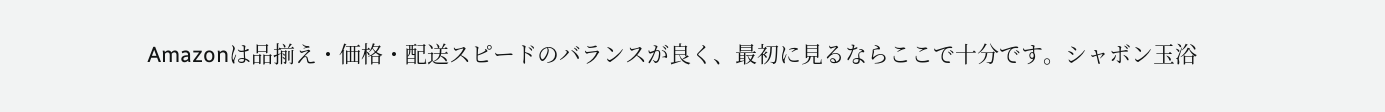Amazonは品揃え・価格・配送スピードのバランスが良く、最初に見るならここで十分です。シャボン玉浴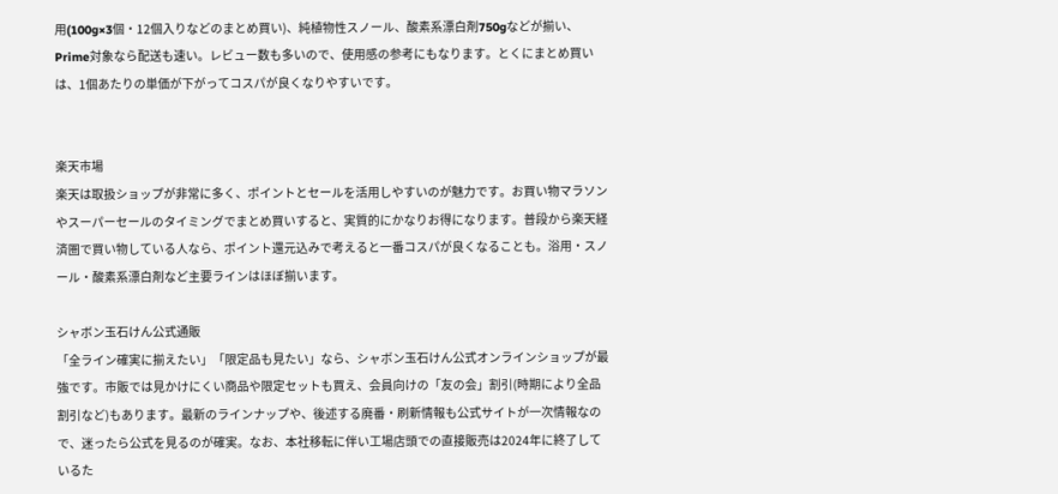用(100g×3個・12個入りなどのまとめ買い)、純植物性スノール、酸素系漂白剤750gなどが揃い、Prime対象なら配送も速い。レビュー数も多いので、使用感の参考にもなります。とくにまとめ買いは、1個あたりの単価が下がってコスパが良くなりやすいです。


楽天市場
楽天は取扱ショップが非常に多く、ポイントとセールを活用しやすいのが魅力です。お買い物マラソンやスーパーセールのタイミングでまとめ買いすると、実質的にかなりお得になります。普段から楽天経済圏で買い物している人なら、ポイント還元込みで考えると一番コスパが良くなることも。浴用・スノール・酸素系漂白剤など主要ラインはほぼ揃います。

シャボン玉石けん公式通販
「全ライン確実に揃えたい」「限定品も見たい」なら、シャボン玉石けん公式オンラインショップが最強です。市販では見かけにくい商品や限定セットも買え、会員向けの「友の会」割引(時期により全品割引など)もあります。最新のラインナップや、後述する廃番・刷新情報も公式サイトが一次情報なので、迷ったら公式を見るのが確実。なお、本社移転に伴い工場店頭での直接販売は2024年に終了しているた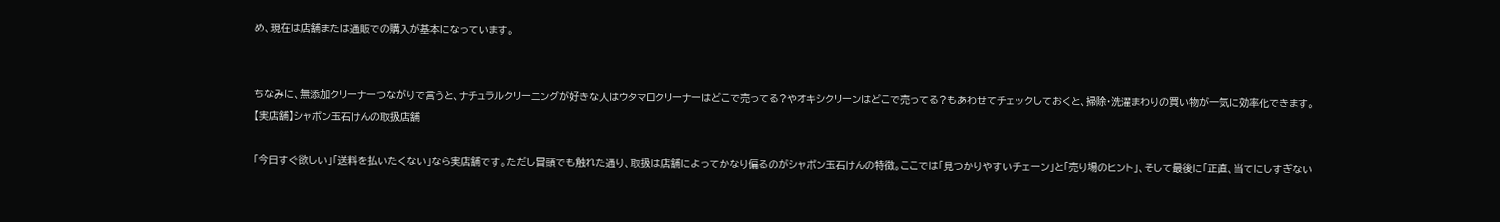め、現在は店舗または通販での購入が基本になっています。


ちなみに、無添加クリーナーつながりで言うと、ナチュラルクリーニングが好きな人はウタマロクリーナーはどこで売ってる?やオキシクリーンはどこで売ってる?もあわせてチェックしておくと、掃除・洗濯まわりの買い物が一気に効率化できます。
【実店舗】シャボン玉石けんの取扱店舗

「今日すぐ欲しい」「送料を払いたくない」なら実店舗です。ただし冒頭でも触れた通り、取扱は店舗によってかなり偏るのがシャボン玉石けんの特徴。ここでは「見つかりやすいチェーン」と「売り場のヒント」、そして最後に「正直、当てにしすぎない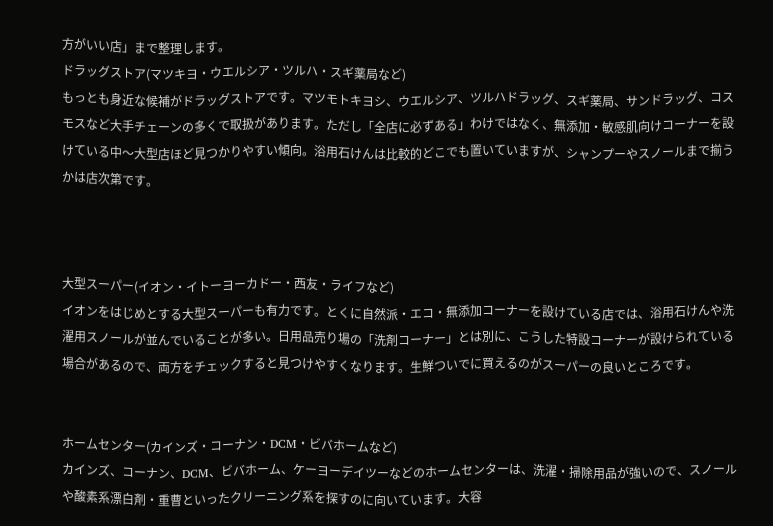方がいい店」まで整理します。
ドラッグストア(マツキヨ・ウエルシア・ツルハ・スギ薬局など)
もっとも身近な候補がドラッグストアです。マツモトキヨシ、ウエルシア、ツルハドラッグ、スギ薬局、サンドラッグ、コスモスなど大手チェーンの多くで取扱があります。ただし「全店に必ずある」わけではなく、無添加・敏感肌向けコーナーを設けている中〜大型店ほど見つかりやすい傾向。浴用石けんは比較的どこでも置いていますが、シャンプーやスノールまで揃うかは店次第です。



大型スーパー(イオン・イトーヨーカドー・西友・ライフなど)
イオンをはじめとする大型スーパーも有力です。とくに自然派・エコ・無添加コーナーを設けている店では、浴用石けんや洗濯用スノールが並んでいることが多い。日用品売り場の「洗剤コーナー」とは別に、こうした特設コーナーが設けられている場合があるので、両方をチェックすると見つけやすくなります。生鮮ついでに買えるのがスーパーの良いところです。


ホームセンター(カインズ・コーナン・DCM・ビバホームなど)
カインズ、コーナン、DCM、ビバホーム、ケーヨーデイツーなどのホームセンターは、洗濯・掃除用品が強いので、スノールや酸素系漂白剤・重曹といったクリーニング系を探すのに向いています。大容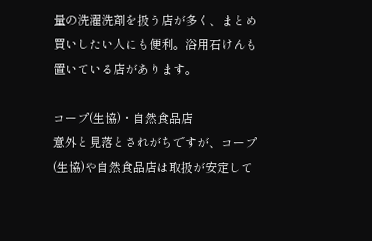量の洗濯洗剤を扱う店が多く、まとめ買いしたい人にも便利。浴用石けんも置いている店があります。

コープ(生協)・自然食品店
意外と見落とされがちですが、コープ(生協)や自然食品店は取扱が安定して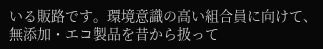いる販路です。環境意識の高い組合員に向けて、無添加・エコ製品を昔から扱って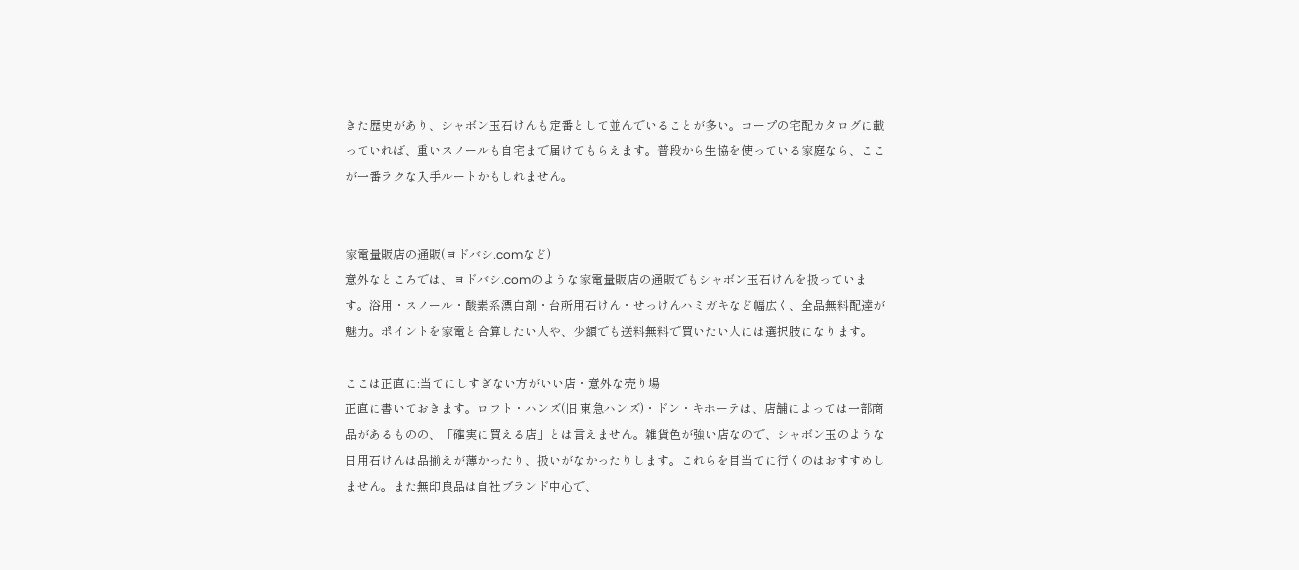きた歴史があり、シャボン玉石けんも定番として並んでいることが多い。コープの宅配カタログに載っていれば、重いスノールも自宅まで届けてもらえます。普段から生協を使っている家庭なら、ここが一番ラクな入手ルートかもしれません。


家電量販店の通販(ヨドバシ.comなど)
意外なところでは、ヨドバシ.comのような家電量販店の通販でもシャボン玉石けんを扱っています。浴用・スノール・酸素系漂白剤・台所用石けん・せっけんハミガキなど幅広く、全品無料配達が魅力。ポイントを家電と合算したい人や、少額でも送料無料で買いたい人には選択肢になります。

ここは正直に:当てにしすぎない方がいい店・意外な売り場
正直に書いておきます。ロフト・ハンズ(旧 東急ハンズ)・ドン・キホーテは、店舗によっては一部商品があるものの、「確実に買える店」とは言えません。雑貨色が強い店なので、シャボン玉のような日用石けんは品揃えが薄かったり、扱いがなかったりします。これらを目当てに行くのはおすすめしません。また無印良品は自社ブランド中心で、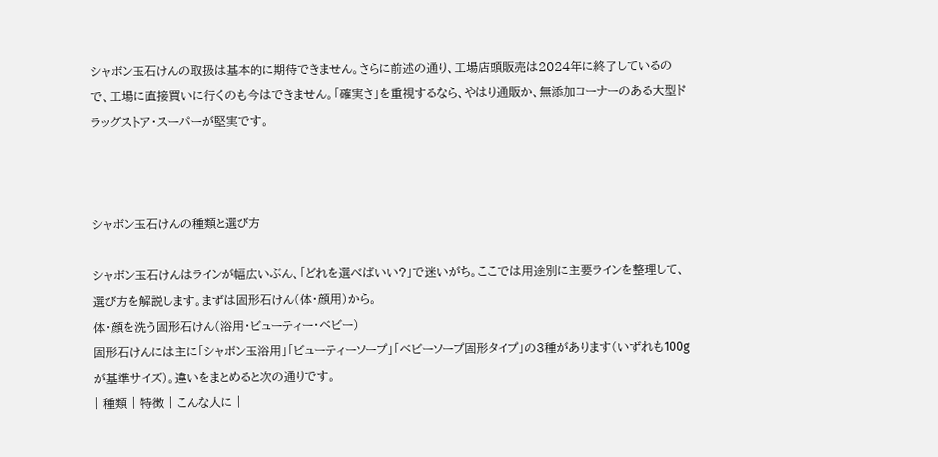シャボン玉石けんの取扱は基本的に期待できません。さらに前述の通り、工場店頭販売は2024年に終了しているので、工場に直接買いに行くのも今はできません。「確実さ」を重視するなら、やはり通販か、無添加コーナーのある大型ドラッグストア・スーパーが堅実です。



シャボン玉石けんの種類と選び方

シャボン玉石けんはラインが幅広いぶん、「どれを選べばいい?」で迷いがち。ここでは用途別に主要ラインを整理して、選び方を解説します。まずは固形石けん(体・顔用)から。
体・顔を洗う固形石けん(浴用・ビューティー・ベビー)
固形石けんには主に「シャボン玉浴用」「ビューティーソープ」「ベビーソープ固形タイプ」の3種があります(いずれも100gが基準サイズ)。違いをまとめると次の通りです。
| 種類 | 特徴 | こんな人に |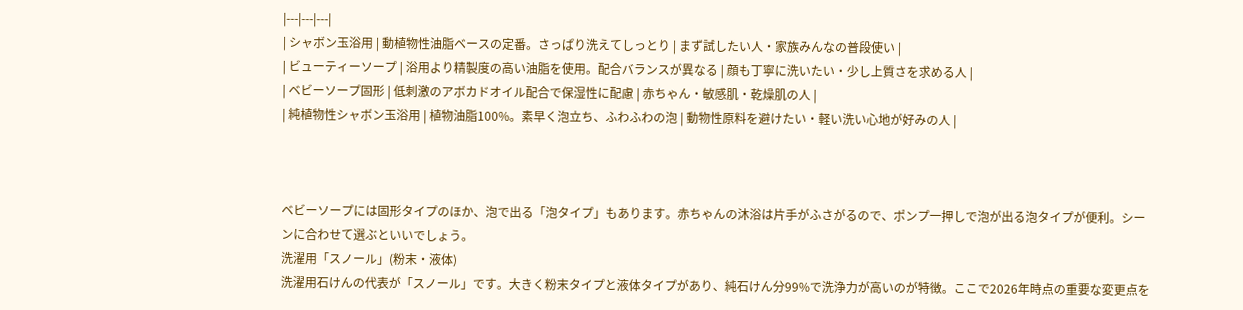|---|---|---|
| シャボン玉浴用 | 動植物性油脂ベースの定番。さっぱり洗えてしっとり | まず試したい人・家族みんなの普段使い |
| ビューティーソープ | 浴用より精製度の高い油脂を使用。配合バランスが異なる | 顔も丁寧に洗いたい・少し上質さを求める人 |
| ベビーソープ固形 | 低刺激のアボカドオイル配合で保湿性に配慮 | 赤ちゃん・敏感肌・乾燥肌の人 |
| 純植物性シャボン玉浴用 | 植物油脂100%。素早く泡立ち、ふわふわの泡 | 動物性原料を避けたい・軽い洗い心地が好みの人 |



ベビーソープには固形タイプのほか、泡で出る「泡タイプ」もあります。赤ちゃんの沐浴は片手がふさがるので、ポンプ一押しで泡が出る泡タイプが便利。シーンに合わせて選ぶといいでしょう。
洗濯用「スノール」(粉末・液体)
洗濯用石けんの代表が「スノール」です。大きく粉末タイプと液体タイプがあり、純石けん分99%で洗浄力が高いのが特徴。ここで2026年時点の重要な変更点を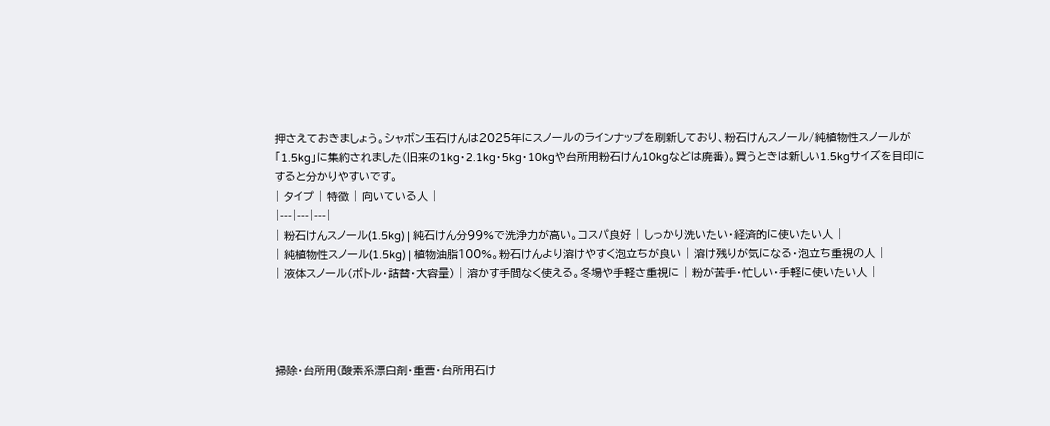押さえておきましょう。シャボン玉石けんは2025年にスノールのラインナップを刷新しており、粉石けんスノール/純植物性スノールが「1.5kg」に集約されました(旧来の1kg・2.1kg・5kg・10kgや台所用粉石けん10kgなどは廃番)。買うときは新しい1.5kgサイズを目印にすると分かりやすいです。
| タイプ | 特徴 | 向いている人 |
|---|---|---|
| 粉石けんスノール(1.5kg) | 純石けん分99%で洗浄力が高い。コスパ良好 | しっかり洗いたい・経済的に使いたい人 |
| 純植物性スノール(1.5kg) | 植物油脂100%。粉石けんより溶けやすく泡立ちが良い | 溶け残りが気になる・泡立ち重視の人 |
| 液体スノール(ボトル・詰替・大容量) | 溶かす手間なく使える。冬場や手軽さ重視に | 粉が苦手・忙しい・手軽に使いたい人 |




掃除・台所用(酸素系漂白剤・重曹・台所用石け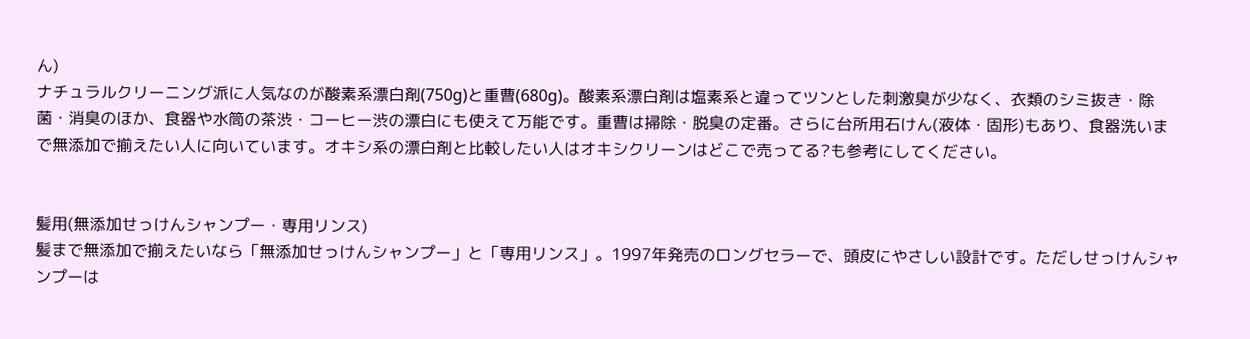ん)
ナチュラルクリーニング派に人気なのが酸素系漂白剤(750g)と重曹(680g)。酸素系漂白剤は塩素系と違ってツンとした刺激臭が少なく、衣類のシミ抜き・除菌・消臭のほか、食器や水筒の茶渋・コーヒー渋の漂白にも使えて万能です。重曹は掃除・脱臭の定番。さらに台所用石けん(液体・固形)もあり、食器洗いまで無添加で揃えたい人に向いています。オキシ系の漂白剤と比較したい人はオキシクリーンはどこで売ってる?も参考にしてください。


髪用(無添加せっけんシャンプー・専用リンス)
髪まで無添加で揃えたいなら「無添加せっけんシャンプー」と「専用リンス」。1997年発売のロングセラーで、頭皮にやさしい設計です。ただしせっけんシャンプーは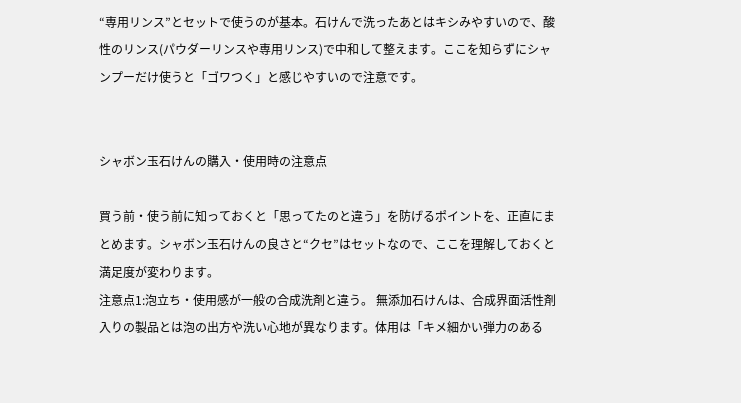“専用リンス”とセットで使うのが基本。石けんで洗ったあとはキシみやすいので、酸性のリンス(パウダーリンスや専用リンス)で中和して整えます。ここを知らずにシャンプーだけ使うと「ゴワつく」と感じやすいので注意です。


シャボン玉石けんの購入・使用時の注意点

買う前・使う前に知っておくと「思ってたのと違う」を防げるポイントを、正直にまとめます。シャボン玉石けんの良さと“クセ”はセットなので、ここを理解しておくと満足度が変わります。
注意点1:泡立ち・使用感が一般の合成洗剤と違う。 無添加石けんは、合成界面活性剤入りの製品とは泡の出方や洗い心地が異なります。体用は「キメ細かい弾力のある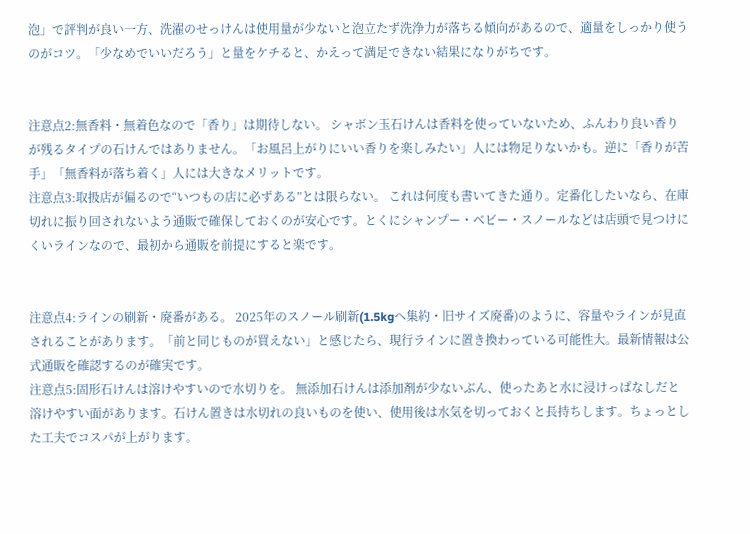泡」で評判が良い一方、洗濯のせっけんは使用量が少ないと泡立たず洗浄力が落ちる傾向があるので、適量をしっかり使うのがコツ。「少なめでいいだろう」と量をケチると、かえって満足できない結果になりがちです。


注意点2:無香料・無着色なので「香り」は期待しない。 シャボン玉石けんは香料を使っていないため、ふんわり良い香りが残るタイプの石けんではありません。「お風呂上がりにいい香りを楽しみたい」人には物足りないかも。逆に「香りが苦手」「無香料が落ち着く」人には大きなメリットです。
注意点3:取扱店が偏るので“いつもの店に必ずある”とは限らない。 これは何度も書いてきた通り。定番化したいなら、在庫切れに振り回されないよう通販で確保しておくのが安心です。とくにシャンプー・ベビー・スノールなどは店頭で見つけにくいラインなので、最初から通販を前提にすると楽です。


注意点4:ラインの刷新・廃番がある。 2025年のスノール刷新(1.5kgへ集約・旧サイズ廃番)のように、容量やラインが見直されることがあります。「前と同じものが買えない」と感じたら、現行ラインに置き換わっている可能性大。最新情報は公式通販を確認するのが確実です。
注意点5:固形石けんは溶けやすいので水切りを。 無添加石けんは添加剤が少ないぶん、使ったあと水に浸けっぱなしだと溶けやすい面があります。石けん置きは水切れの良いものを使い、使用後は水気を切っておくと長持ちします。ちょっとした工夫でコスパが上がります。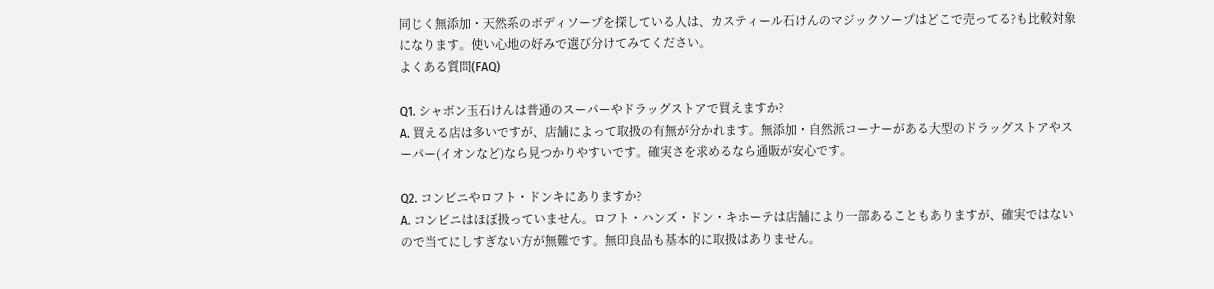同じく無添加・天然系のボディソープを探している人は、カスティール石けんのマジックソープはどこで売ってる?も比較対象になります。使い心地の好みで選び分けてみてください。
よくある質問(FAQ)

Q1. シャボン玉石けんは普通のスーパーやドラッグストアで買えますか?
A. 買える店は多いですが、店舗によって取扱の有無が分かれます。無添加・自然派コーナーがある大型のドラッグストアやスーパー(イオンなど)なら見つかりやすいです。確実さを求めるなら通販が安心です。

Q2. コンビニやロフト・ドンキにありますか?
A. コンビニはほぼ扱っていません。ロフト・ハンズ・ドン・キホーテは店舗により一部あることもありますが、確実ではないので当てにしすぎない方が無難です。無印良品も基本的に取扱はありません。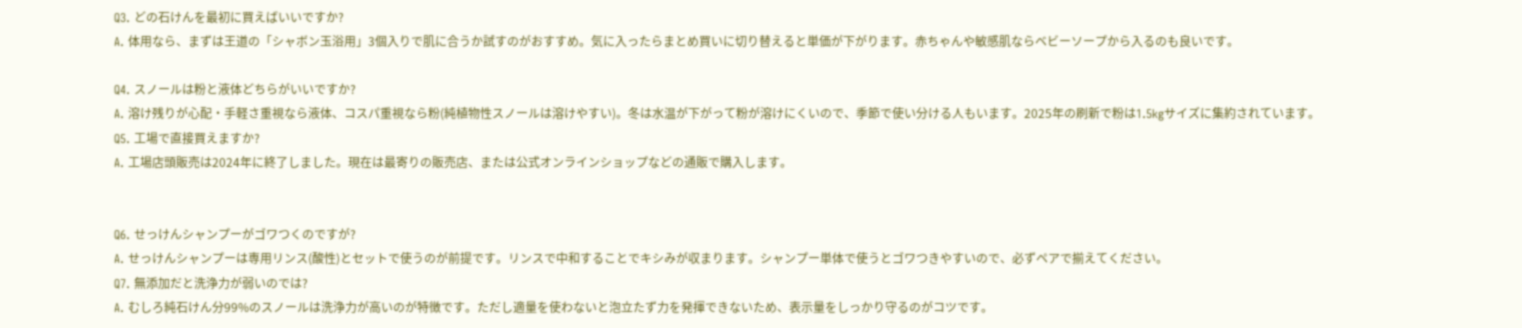Q3. どの石けんを最初に買えばいいですか?
A. 体用なら、まずは王道の「シャボン玉浴用」3個入りで肌に合うか試すのがおすすめ。気に入ったらまとめ買いに切り替えると単価が下がります。赤ちゃんや敏感肌ならベビーソープから入るのも良いです。

Q4. スノールは粉と液体どちらがいいですか?
A. 溶け残りが心配・手軽さ重視なら液体、コスパ重視なら粉(純植物性スノールは溶けやすい)。冬は水温が下がって粉が溶けにくいので、季節で使い分ける人もいます。2025年の刷新で粉は1.5kgサイズに集約されています。
Q5. 工場で直接買えますか?
A. 工場店頭販売は2024年に終了しました。現在は最寄りの販売店、または公式オンラインショップなどの通販で購入します。


Q6. せっけんシャンプーがゴワつくのですが?
A. せっけんシャンプーは専用リンス(酸性)とセットで使うのが前提です。リンスで中和することでキシみが収まります。シャンプー単体で使うとゴワつきやすいので、必ずペアで揃えてください。
Q7. 無添加だと洗浄力が弱いのでは?
A. むしろ純石けん分99%のスノールは洗浄力が高いのが特徴です。ただし適量を使わないと泡立たず力を発揮できないため、表示量をしっかり守るのがコツです。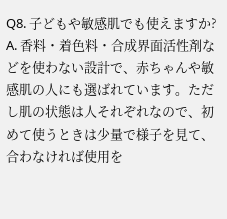Q8. 子どもや敏感肌でも使えますか?
A. 香料・着色料・合成界面活性剤などを使わない設計で、赤ちゃんや敏感肌の人にも選ばれています。ただし肌の状態は人それぞれなので、初めて使うときは少量で様子を見て、合わなければ使用を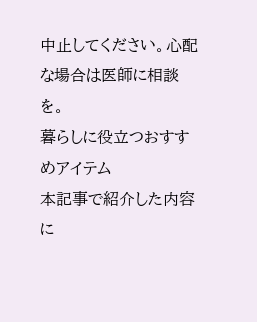中止してください。心配な場合は医師に相談を。
暮らしに役立つおすすめアイテム
本記事で紹介した内容に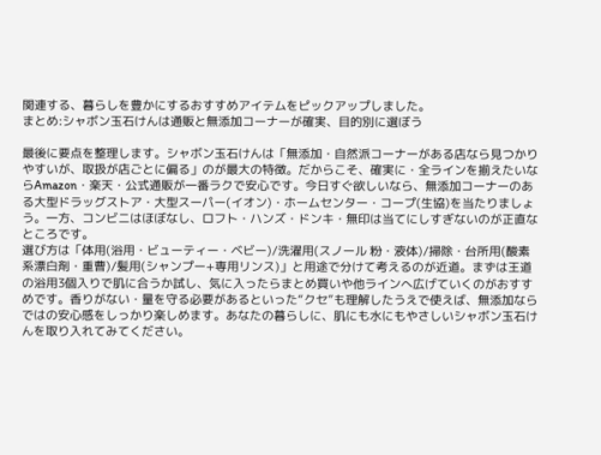関連する、暮らしを豊かにするおすすめアイテムをピックアップしました。
まとめ:シャボン玉石けんは通販と無添加コーナーが確実、目的別に選ぼう

最後に要点を整理します。シャボン玉石けんは「無添加・自然派コーナーがある店なら見つかりやすいが、取扱が店ごとに偏る」のが最大の特徴。だからこそ、確実に・全ラインを揃えたいならAmazon・楽天・公式通販が一番ラクで安心です。今日すぐ欲しいなら、無添加コーナーのある大型ドラッグストア・大型スーパー(イオン)・ホームセンター・コープ(生協)を当たりましょう。一方、コンビニはほぼなし、ロフト・ハンズ・ドンキ・無印は当てにしすぎないのが正直なところです。
選び方は「体用(浴用・ビューティー・ベビー)/洗濯用(スノール 粉・液体)/掃除・台所用(酸素系漂白剤・重曹)/髪用(シャンプー+専用リンス)」と用途で分けて考えるのが近道。まずは王道の浴用3個入りで肌に合うか試し、気に入ったらまとめ買いや他ラインへ広げていくのがおすすめです。香りがない・量を守る必要があるといった“クセ”も理解したうえで使えば、無添加ならではの安心感をしっかり楽しめます。あなたの暮らしに、肌にも水にもやさしいシャボン玉石けんを取り入れてみてください。